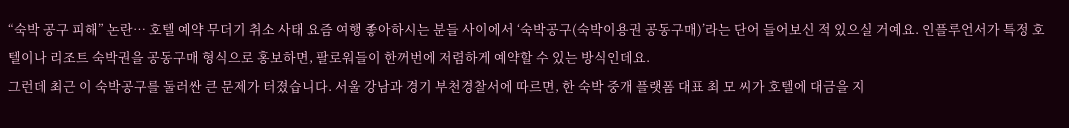“숙박 공구 피해” 논란… 호텔 예약 무더기 취소 사태 요즘 여행 좋아하시는 분들 사이에서 ‘숙박공구(숙박이용권 공동구매)’라는 단어 들어보신 적 있으실 거예요. 인플루언서가 특정 호텔이나 리조트 숙박권을 공동구매 형식으로 홍보하면, 팔로워들이 한꺼번에 저렴하게 예약할 수 있는 방식인데요.
그런데 최근 이 숙박공구를 둘러싼 큰 문제가 터졌습니다. 서울 강남과 경기 부천경찰서에 따르면, 한 숙박 중개 플랫폼 대표 최 모 씨가 호텔에 대금을 지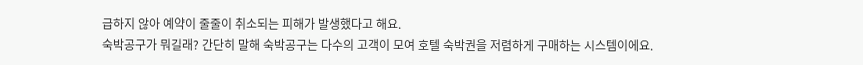급하지 않아 예약이 줄줄이 취소되는 피해가 발생했다고 해요.
숙박공구가 뭐길래? 간단히 말해 숙박공구는 다수의 고객이 모여 호텔 숙박권을 저렴하게 구매하는 시스템이에요.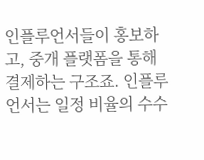인플루언서들이 홍보하고, 중개 플랫폼을 통해 결제하는 구조죠. 인플루언서는 일정 비율의 수수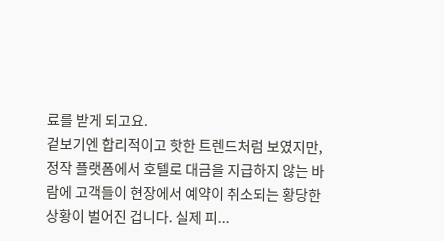료를 받게 되고요.
겉보기엔 합리적이고 핫한 트렌드처럼 보였지만, 정작 플랫폼에서 호텔로 대금을 지급하지 않는 바람에 고객들이 현장에서 예약이 취소되는 황당한 상황이 벌어진 겁니다. 실제 피...